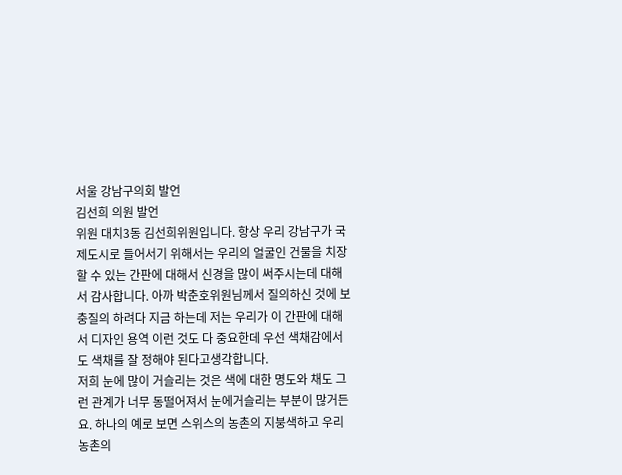서울 강남구의회 발언
김선희 의원 발언
위원 대치3동 김선희위원입니다. 항상 우리 강남구가 국제도시로 들어서기 위해서는 우리의 얼굴인 건물을 치장할 수 있는 간판에 대해서 신경을 많이 써주시는데 대해서 감사합니다. 아까 박춘호위원님께서 질의하신 것에 보충질의 하려다 지금 하는데 저는 우리가 이 간판에 대해서 디자인 용역 이런 것도 다 중요한데 우선 색채감에서도 색채를 잘 정해야 된다고생각합니다.
저희 눈에 많이 거슬리는 것은 색에 대한 명도와 채도 그런 관계가 너무 동떨어져서 눈에거슬리는 부분이 많거든요. 하나의 예로 보면 스위스의 농촌의 지붕색하고 우리 농촌의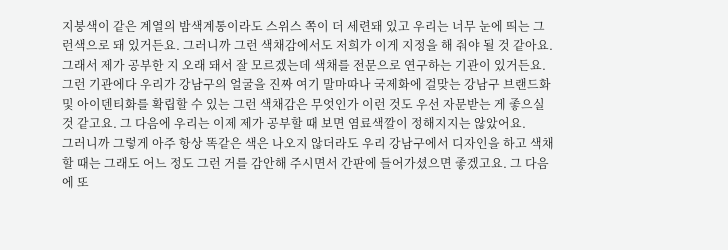지붕색이 같은 계열의 밤색계통이라도 스위스 쪽이 더 세련돼 있고 우리는 너무 눈에 띄는 그런색으로 돼 있거든요. 그러니까 그런 색채감에서도 저희가 이게 지정을 해 줘야 될 것 같아요.
그래서 제가 공부한 지 오래 돼서 잘 모르겠는데 색채를 전문으로 연구하는 기관이 있거든요. 그런 기관에다 우리가 강남구의 얼굴을 진짜 여기 말마따나 국제화에 걸맞는 강남구 브랜드화 및 아이덴티화를 확립할 수 있는 그런 색채감은 무엇인가 이런 것도 우선 자문받는 게 좋으실 것 같고요. 그 다음에 우리는 이제 제가 공부할 때 보면 염료색깔이 정해지지는 않았어요.
그러니까 그렇게 아주 항상 똑같은 색은 나오지 않더라도 우리 강남구에서 디자인을 하고 색채할 때는 그래도 어느 정도 그런 거를 감안해 주시면서 간판에 들어가셨으면 좋겠고요. 그 다음에 또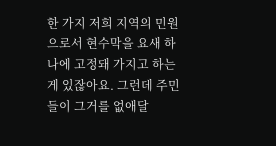한 가지 저희 지역의 민원으로서 현수막을 요새 하나에 고정돼 가지고 하는 게 있잖아요. 그런데 주민들이 그거를 없애달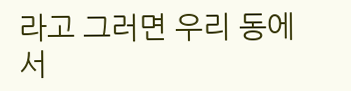라고 그러면 우리 동에서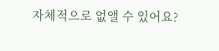자체적으로 없앨 수 있어요?